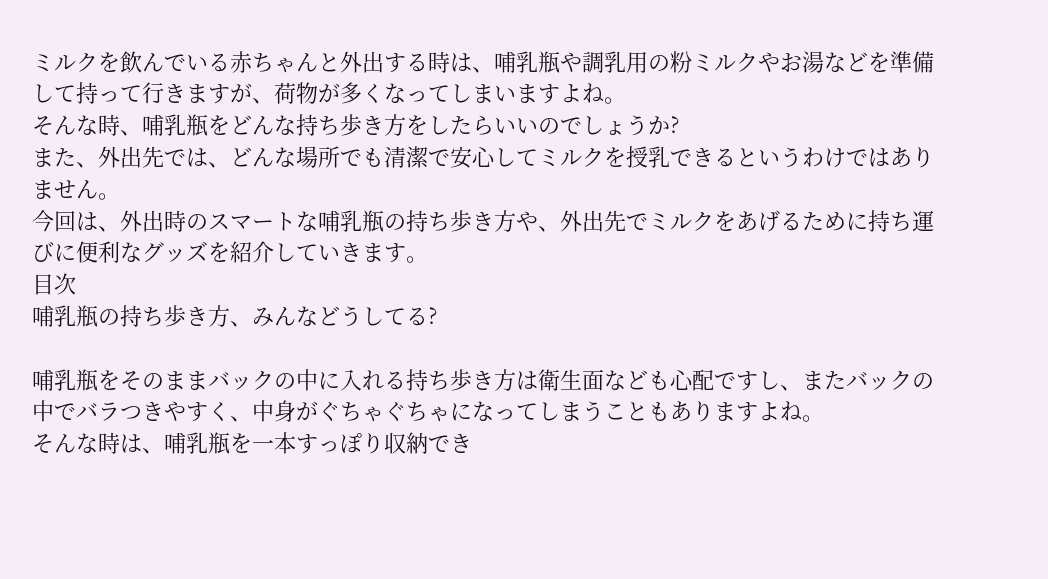ミルクを飲んでいる赤ちゃんと外出する時は、哺乳瓶や調乳用の粉ミルクやお湯などを準備して持って行きますが、荷物が多くなってしまいますよね。
そんな時、哺乳瓶をどんな持ち歩き方をしたらいいのでしょうか?
また、外出先では、どんな場所でも清潔で安心してミルクを授乳できるというわけではありません。
今回は、外出時のスマートな哺乳瓶の持ち歩き方や、外出先でミルクをあげるために持ち運びに便利なグッズを紹介していきます。
目次
哺乳瓶の持ち歩き方、みんなどうしてる?

哺乳瓶をそのままバックの中に入れる持ち歩き方は衛生面なども心配ですし、またバックの中でバラつきやすく、中身がぐちゃぐちゃになってしまうこともありますよね。
そんな時は、哺乳瓶を一本すっぽり収納でき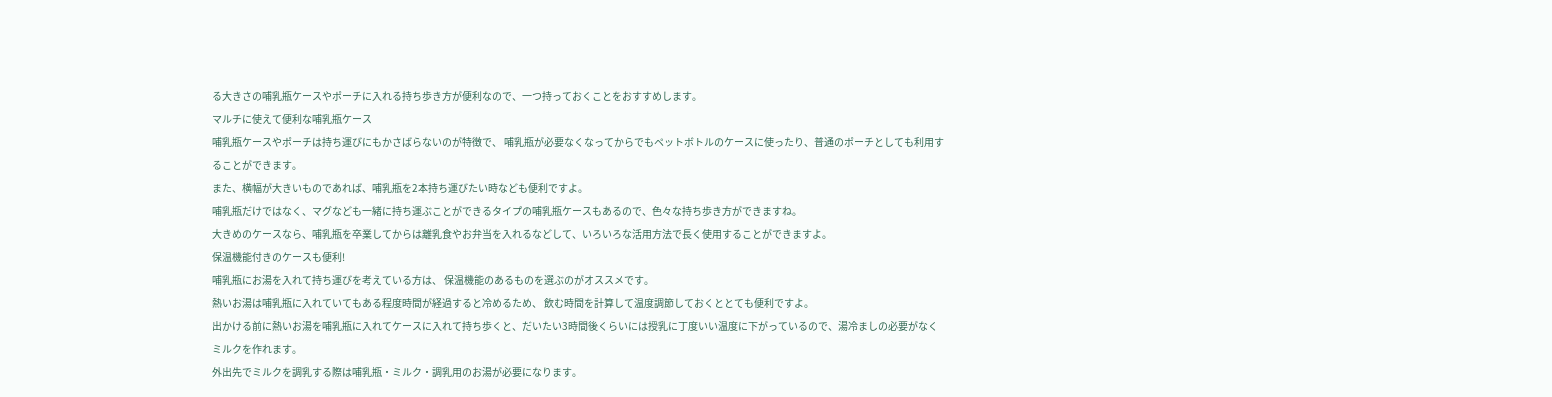る大きさの哺乳瓶ケースやポーチに入れる持ち歩き方が便利なので、一つ持っておくことをおすすめします。
マルチに使えて便利な哺乳瓶ケース
哺乳瓶ケースやポーチは持ち運びにもかさばらないのが特徴で、 哺乳瓶が必要なくなってからでもペットボトルのケースに使ったり、普通のポーチとしても利用することができます。
また、横幅が大きいものであれば、哺乳瓶を2本持ち運びたい時なども便利ですよ。
哺乳瓶だけではなく、マグなども一緒に持ち運ぶことができるタイプの哺乳瓶ケースもあるので、色々な持ち歩き方ができますね。
大きめのケースなら、哺乳瓶を卒業してからは離乳食やお弁当を入れるなどして、いろいろな活用方法で長く使用することができますよ。
保温機能付きのケースも便利!
哺乳瓶にお湯を入れて持ち運びを考えている方は、 保温機能のあるものを選ぶのがオススメです。
熱いお湯は哺乳瓶に入れていてもある程度時間が経過すると冷めるため、 飲む時間を計算して温度調節しておくととても便利ですよ。
出かける前に熱いお湯を哺乳瓶に入れてケースに入れて持ち歩くと、だいたい3時間後くらいには授乳に丁度いい温度に下がっているので、湯冷ましの必要がなくミルクを作れます。
外出先でミルクを調乳する際は哺乳瓶・ミルク・調乳用のお湯が必要になります。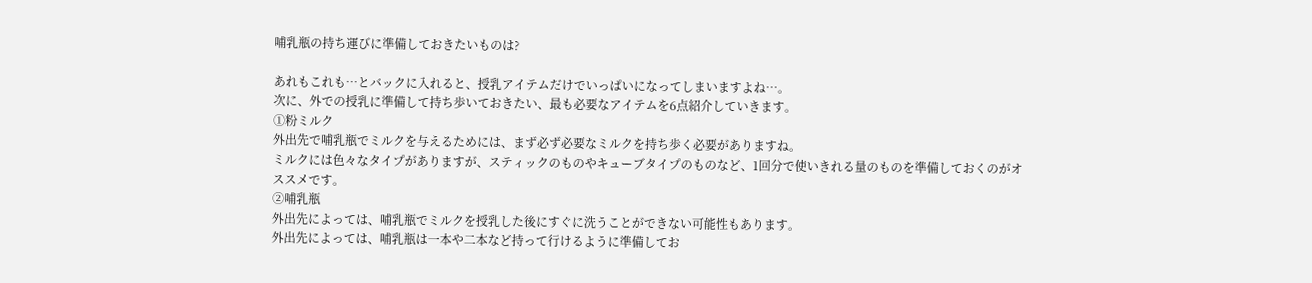哺乳瓶の持ち運びに準備しておきたいものは?

あれもこれも…とバックに入れると、授乳アイテムだけでいっぱいになってしまいますよね…。
次に、外での授乳に準備して持ち歩いておきたい、最も必要なアイテムを6点紹介していきます。
①粉ミルク
外出先で哺乳瓶でミルクを与えるためには、まず必ず必要なミルクを持ち歩く必要がありますね。
ミルクには色々なタイプがありますが、スティックのものやキューブタイプのものなど、1回分で使いきれる量のものを準備しておくのがオススメです。
②哺乳瓶
外出先によっては、哺乳瓶でミルクを授乳した後にすぐに洗うことができない可能性もあります。
外出先によっては、哺乳瓶は一本や二本など持って行けるように準備してお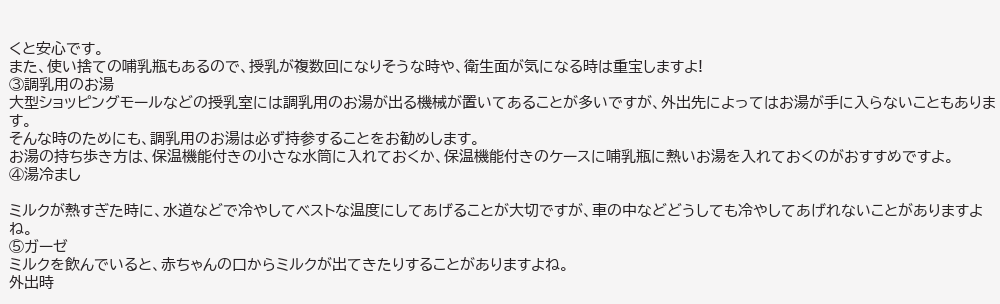くと安心です。
また、使い捨ての哺乳瓶もあるので、授乳が複数回になりそうな時や、衛生面が気になる時は重宝しますよ!
③調乳用のお湯
大型ショッピングモールなどの授乳室には調乳用のお湯が出る機械が置いてあることが多いですが、外出先によってはお湯が手に入らないこともあります。
そんな時のためにも、調乳用のお湯は必ず持参することをお勧めします。
お湯の持ち歩き方は、保温機能付きの小さな水筒に入れておくか、保温機能付きのケースに哺乳瓶に熱いお湯を入れておくのがおすすめですよ。
④湯冷まし

ミルクが熱すぎた時に、水道などで冷やしてベストな温度にしてあげることが大切ですが、車の中などどうしても冷やしてあげれないことがありますよね。
⑤ガーゼ
ミルクを飲んでいると、赤ちゃんの口からミルクが出てきたりすることがありますよね。
外出時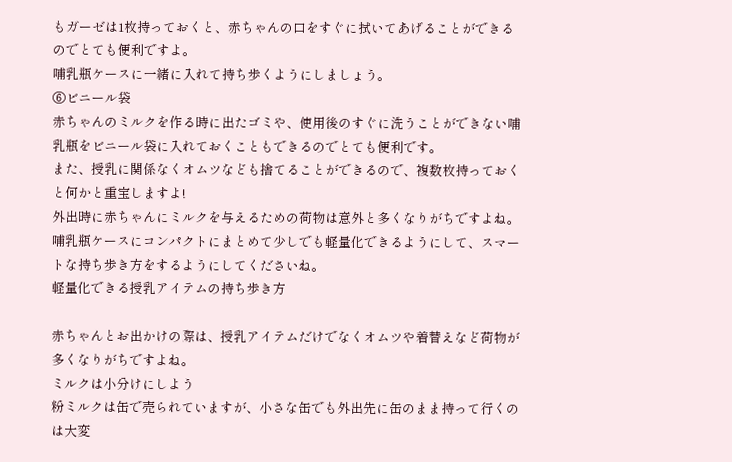もガーゼは1枚持っておくと、赤ちゃんの口をすぐに拭いてあげることができるのでとても便利ですよ。
哺乳瓶ケースに一緒に入れて持ち歩くようにしましょう。
⑥ビニール袋
赤ちゃんのミルクを作る時に出たゴミや、使用後のすぐに洗うことができない哺乳瓶をビニール袋に入れておくこともできるのでとても便利です。
また、授乳に関係なくオムツなども捨てることができるので、複数枚持っておくと何かと重宝しますよ!
外出時に赤ちゃんにミルクを与えるための荷物は意外と多くなりがちですよね。
哺乳瓶ケースにコンパクトにまとめて少しでも軽量化できるようにして、スマートな持ち歩き方をするようにしてくださいね。
軽量化できる授乳アイテムの持ち歩き方

赤ちゃんとお出かけの際は、授乳アイテムだけでなくオムツや着替えなど荷物が多くなりがちですよね。
ミルクは小分けにしよう
粉ミルクは缶で売られていますが、小さな缶でも外出先に缶のまま持って行くのは大変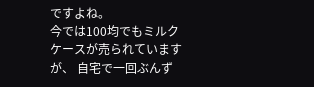ですよね。
今では100均でもミルクケースが売られていますが、 自宅で一回ぶんず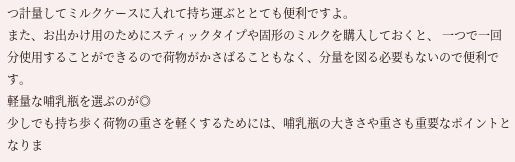つ計量してミルクケースに入れて持ち運ぶととても便利ですよ。
また、お出かけ用のためにスティックタイプや固形のミルクを購入しておくと、 一つで一回分使用することができるので荷物がかさばることもなく、分量を図る必要もないので便利です。
軽量な哺乳瓶を選ぶのが◎
少しでも持ち歩く荷物の重さを軽くするためには、哺乳瓶の大きさや重さも重要なポイントとなりま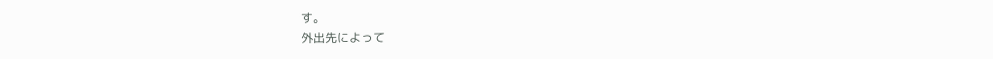す。
外出先によって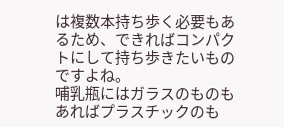は複数本持ち歩く必要もあるため、できればコンパクトにして持ち歩きたいものですよね。
哺乳瓶にはガラスのものもあればプラスチックのも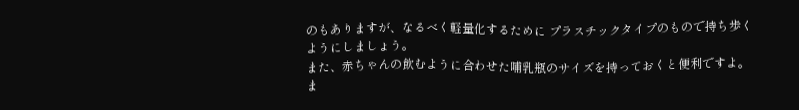のもありますが、なるべく軽量化するために プラスチックタイプのもので持ち歩くようにしましょう。
また、赤ちゃんの飲むように合わせた哺乳瓶のサイズを持っておくと便利ですよ。
ま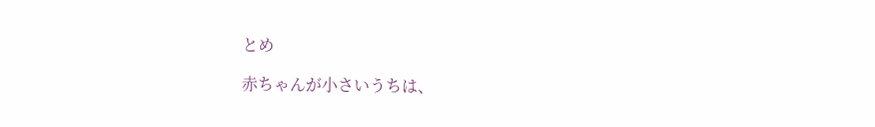とめ

赤ちゃんが小さいうちは、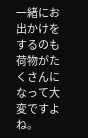一緒にお出かけをするのも荷物がたくさんになって大変ですよね。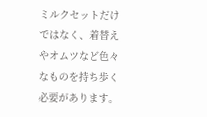ミルクセットだけではなく、着替えやオムツなど色々なものを持ち歩く必要があります。